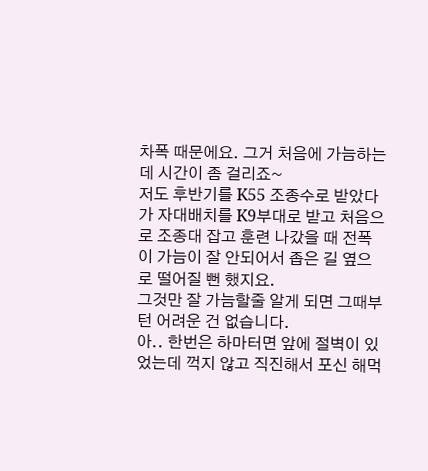차폭 때문에요. 그거 처음에 가늠하는데 시간이 좀 걸리죠~
저도 후반기를 K55 조종수로 받았다가 자대배치를 K9부대로 받고 처음으로 조종대 잡고 훈련 나갔을 때 전폭이 가늠이 잘 안되어서 좁은 길 옆으로 떨어질 뻔 했지요.
그것만 잘 가늠할줄 알게 되면 그때부턴 어려운 건 없습니다.
아.. 한번은 하마터면 앞에 절벽이 있었는데 꺽지 않고 직진해서 포신 해먹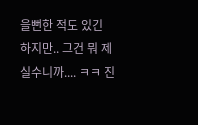을뻔한 적도 있긴 하지만.. 그건 뭐 제 실수니까.... ㅋㅋ 진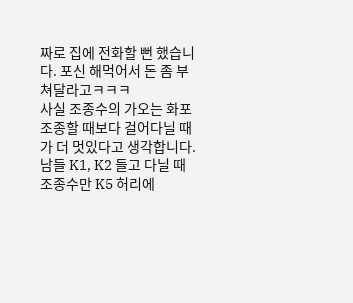짜로 집에 전화할 뻔 했습니다. 포신 해먹어서 돈 좀 부쳐달라고ㅋㅋㅋ
사실 조종수의 가오는 화포 조종할 때보다 걸어다닐 때가 더 멋있다고 생각합니다. 남들 K1, K2 들고 다닐 때 조종수만 K5 허리에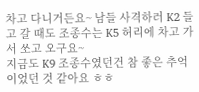차고 다니거든요~ 남들 사격하러 K2 들고 갈 때도 조종수는 K5 허리에 차고 가서 쏘고 오구요~
지금도 K9 조종수였던건 참 좋은 추억이었던 것 같아요 ㅎㅎ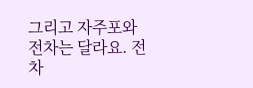그리고 자주포와 전차는 달라요. 전차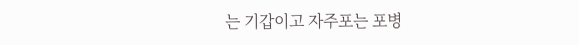는 기갑이고 자주포는 포병